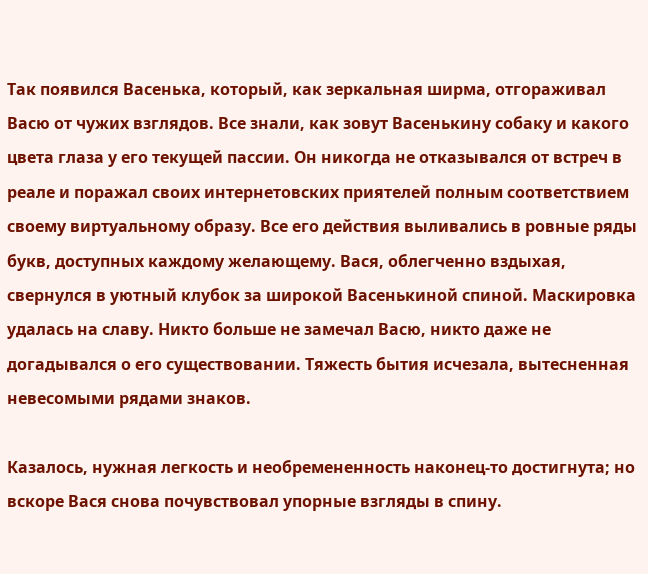Так появился Васенька, который, как зеркальная ширма, отгораживал Васю от чужих взглядов. Все знали, как зовут Васенькину собаку и какого цвета глаза у его текущей пассии. Он никогда не отказывался от встреч в реале и поражал своих интернетовских приятелей полным соответствием своему виртуальному образу. Все его действия выливались в ровные ряды букв, доступных каждому желающему. Вася, облегченно вздыхая, свернулся в уютный клубок за широкой Васенькиной спиной. Маскировка удалась на славу. Никто больше не замечал Васю, никто даже не догадывался о его существовании. Тяжесть бытия исчезала, вытесненная невесомыми рядами знаков.

Казалось, нужная легкость и необремененность наконец-то достигнута; но вскоре Вася снова почувствовал упорные взгляды в спину.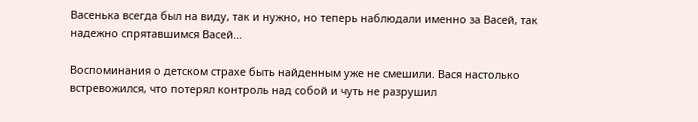Васенька всегда был на виду, так и нужно, но теперь наблюдали именно за Васей, так надежно спрятавшимся Васей…

Воспоминания о детском страхе быть найденным уже не смешили. Вася настолько встревожился, что потерял контроль над собой и чуть не разрушил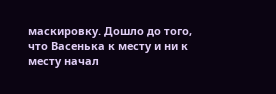маскировку. Дошло до того, что Васенька к месту и ни к месту начал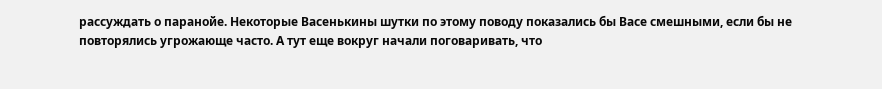рассуждать о паранойе. Некоторые Васенькины шутки по этому поводу показались бы Васе смешными, если бы не повторялись угрожающе часто. А тут еще вокруг начали поговаривать, что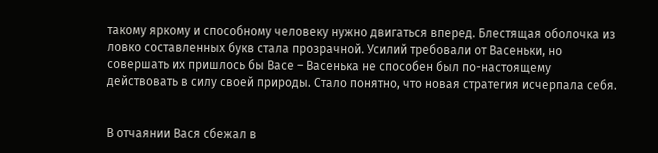такому яркому и способному человеку нужно двигаться вперед. Блестящая оболочка из ловко составленных букв стала прозрачной. Усилий требовали от Васеньки, но совершать их пришлось бы Васе – Васенька не способен был по-настоящему действовать в силу своей природы. Стало понятно, что новая стратегия исчерпала себя.


В отчаянии Вася сбежал в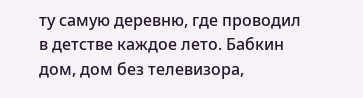ту самую деревню, где проводил в детстве каждое лето. Бабкин дом, дом без телевизора,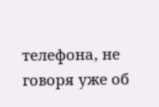телефона, не говоря уже об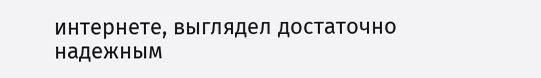интернете, выглядел достаточно надежным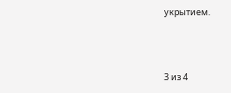укрытием.



3 из 4